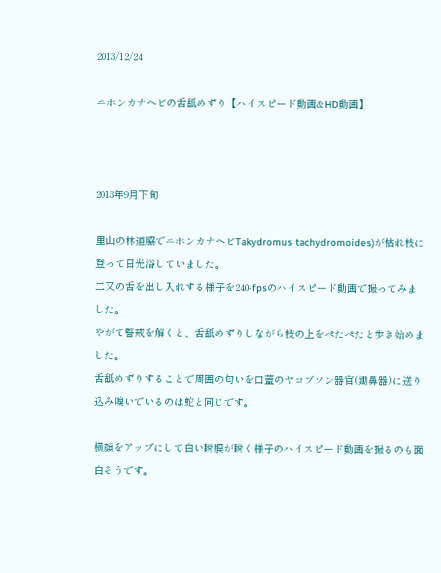2013/12/24

ニホンカナヘビの舌舐めずり【ハイスピード動画&HD動画】



2013年9月下旬

里山の林道脇でニホンカナヘビTakydromus tachydromoides)が枯れ枝に登って日光浴していました。
二又の舌を出し入れする様子を240-fpsのハイスピード動画で撮ってみました。
やがて警戒を解くと、舌舐めずりしながら枝の上をぺたぺたと歩き始めました。
舌舐めずりすることで周囲の匂いを口蓋のヤコブソン器官(鋤鼻器)に送り込み嗅いでいるのは蛇と同じです。

横顔をアップにして白い瞬膜が瞬く様子のハイスピード動画を撮るのも面白そうです。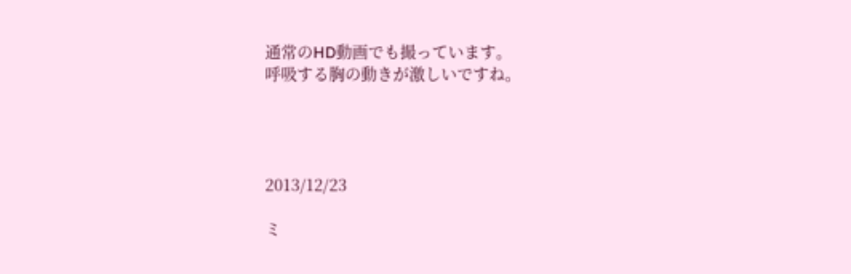通常のHD動画でも撮っています。
呼吸する胸の動きが激しいですね。




2013/12/23

ミ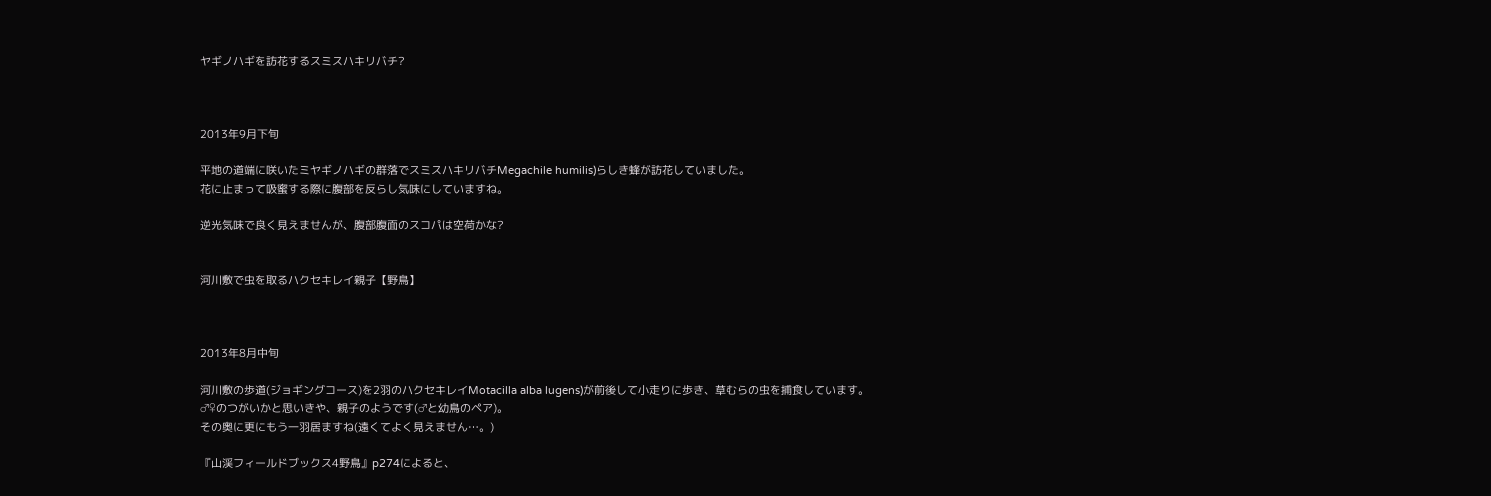ヤギノハギを訪花するスミスハキリバチ?



2013年9月下旬

平地の道端に咲いたミヤギノハギの群落でスミスハキリバチMegachile humilis)らしき蜂が訪花していました。
花に止まって吸蜜する際に腹部を反らし気味にしていますね。

逆光気味で良く見えませんが、腹部腹面のスコパは空荷かな?


河川敷で虫を取るハクセキレイ親子【野鳥】



2013年8月中旬

河川敷の歩道(ジョギングコース)を2羽のハクセキレイMotacilla alba lugens)が前後して小走りに歩き、草むらの虫を捕食しています。
♂♀のつがいかと思いきや、親子のようです(♂と幼鳥のペア)。
その奥に更にもう一羽居ますね(遠くてよく見えません…。)

『山渓フィールドブックス4野鳥』p274によると、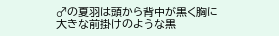♂の夏羽は頭から背中が黒く胸に大きな前掛けのような黒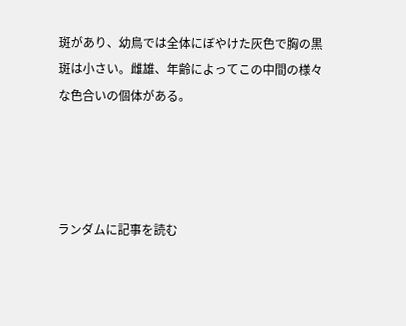斑があり、幼鳥では全体にぼやけた灰色で胸の黒斑は小さい。雌雄、年齢によってこの中間の様々な色合いの個体がある。




ランダムに記事を読む